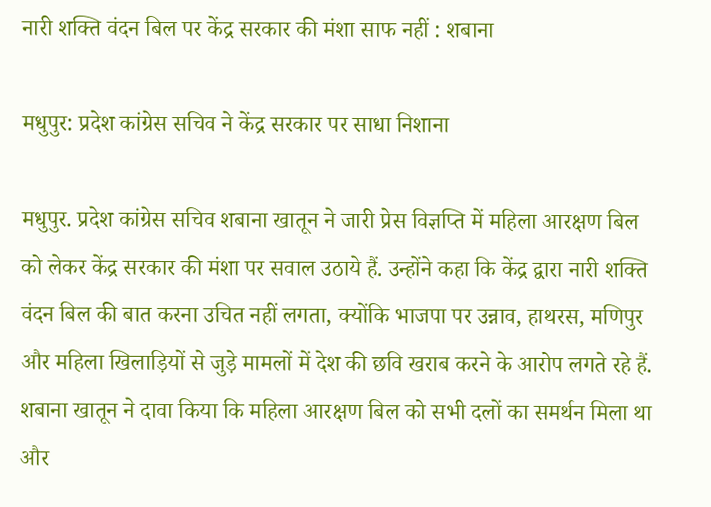नारी शक्ति वंदन बिल पर केंद्र सरकार की मंशा साफ नहीं : शबाना

मधुपुर: प्रदेश कांग्रेस सचिव ने केंद्र सरकार पर साधा निशाना

मधुपुर. प्रदेश कांग्रेस सचिव शबाना खातून ने जारी प्रेस विज्ञप्ति में महिला आरक्षण बिल को लेकर केंद्र सरकार की मंशा पर सवाल उठाये हैं. उन्होंने कहा कि केंद्र द्वारा नारी शक्ति वंदन बिल की बात करना उचित नहीं लगता, क्योंकि भाजपा पर उन्नाव, हाथरस, मणिपुर और महिला खिलाड़ियों से जुड़े मामलों में देश की छवि खराब करने के आरोप लगते रहे हैं. शबाना खातून ने दावा किया कि महिला आरक्षण बिल को सभी दलों का समर्थन मिला था और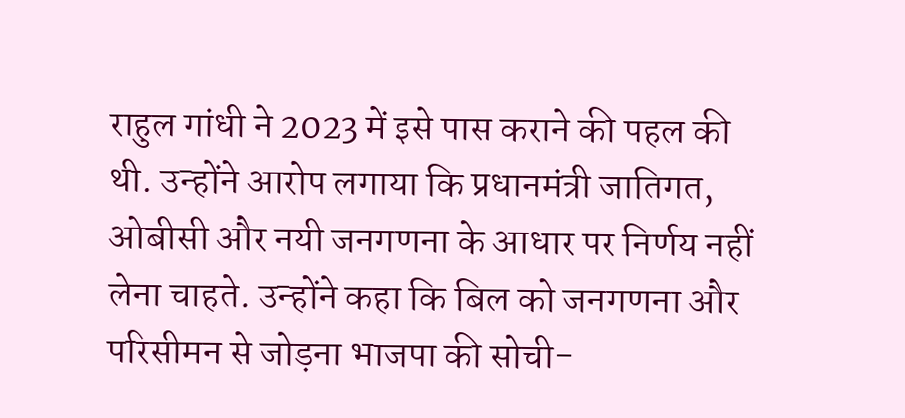राहुल गांधी ने 2023 में इसे पास कराने की पहल की थी. उन्होंने आरोप लगाया कि प्रधानमंत्री जातिगत, ओबीसी और नयी जनगणना के आधार पर निर्णय नहीं लेना चाहते. उन्होंने कहा कि बिल को जनगणना और परिसीमन से जोड़ना भाजपा की सोची-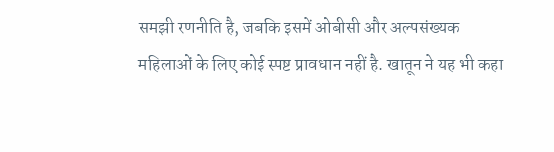समझी रणनीति है, जबकि इसमें ओबीसी और अल्पसंख्यक महिलाओं के लिए कोई स्पष्ट प्रावधान नहीं है. खातून ने यह भी कहा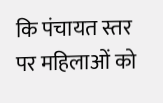कि पंचायत स्तर पर महिलाओं को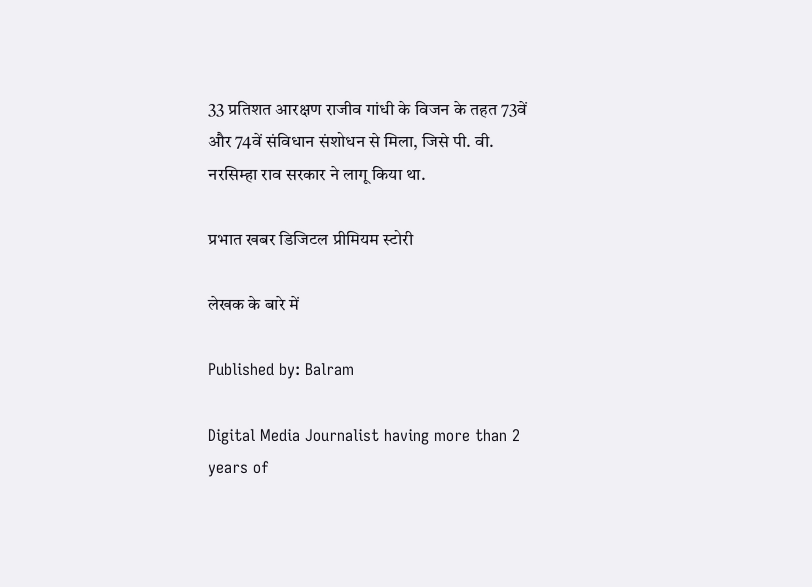33 प्रतिशत आरक्षण राजीव गांधी के विजन के तहत 73वें और 74वें संविधान संशोधन से मिला, जिसे पी. वी. नरसिम्हा राव सरकार ने लागू किया था.

प्रभात खबर डिजिटल प्रीमियम स्टोरी

लेखक के बारे में

Published by: Balram

Digital Media Journalist having more than 2 years of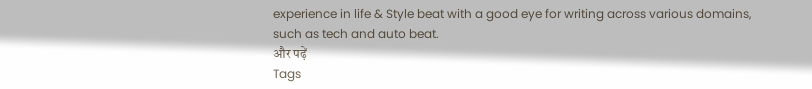experience in life & Style beat with a good eye for writing across various domains, such as tech and auto beat.
और पढ़ें
Tags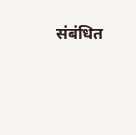संबंधित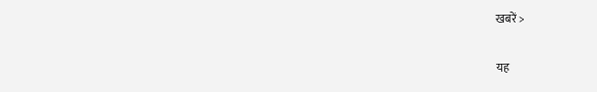खबरें >

यह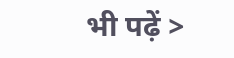भी पढ़ें >